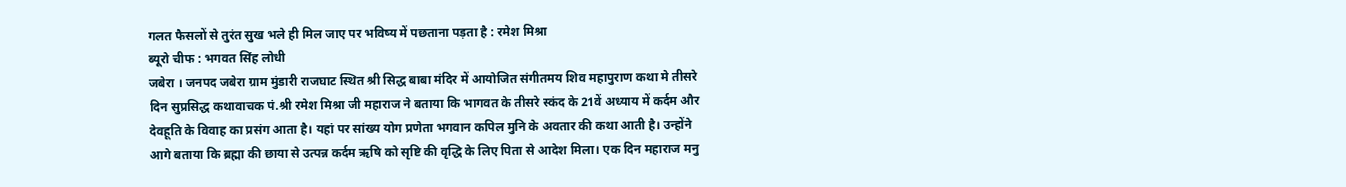गलत फैसलों से तुरंत सुख भले ही मिल जाए पर भविष्य में पछताना पड़ता है : रमेश मिश्रा
ब्यूरो चीफ : भगवत सिंह लोधी
जबेरा । जनपद जबेरा ग्राम मुंडारी राजघाट स्थित श्री सिद्ध बाबा मंदिर में आयोजित संगीतमय शिव महापुराण कथा मे तीसरे दिन सुप्रसिद्ध कथावाचक पं.श्री रमेश मिश्रा जी महाराज ने बताया कि भागवत के तीसरे स्कंद के 21वें अध्याय में कर्दम और देवहूति के विवाह का प्रसंग आता है। यहां पर सांख्य योग प्रणेता भगवान कपिल मुनि के अवतार की कथा आती है। उन्होंने आगे बताया कि ब्रह्मा की छाया से उत्पन्न कर्दम ऋषि को सृष्टि की वृद्धि के लिए पिता से आदेश मिला। एक दिन महाराज मनु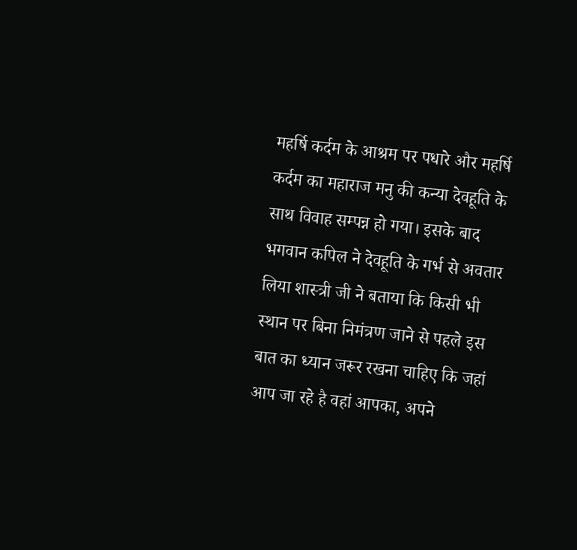महर्षि कर्दम के आश्रम पर पधारे और महर्षि कर्दम का महाराज मनु की कन्या देवहूति के साथ विवाह सम्पन्न हो गया। इसके बाद भगवान कपिल ने देवहूति के गर्भ से अवतार लिया शास्त्री जी ने बताया कि किसी भी स्थान पर बिना निमंत्रण जाने से पहले इस बात का ध्यान जरूर रखना चाहिए कि जहां आप जा रहे है वहां आपका, अपने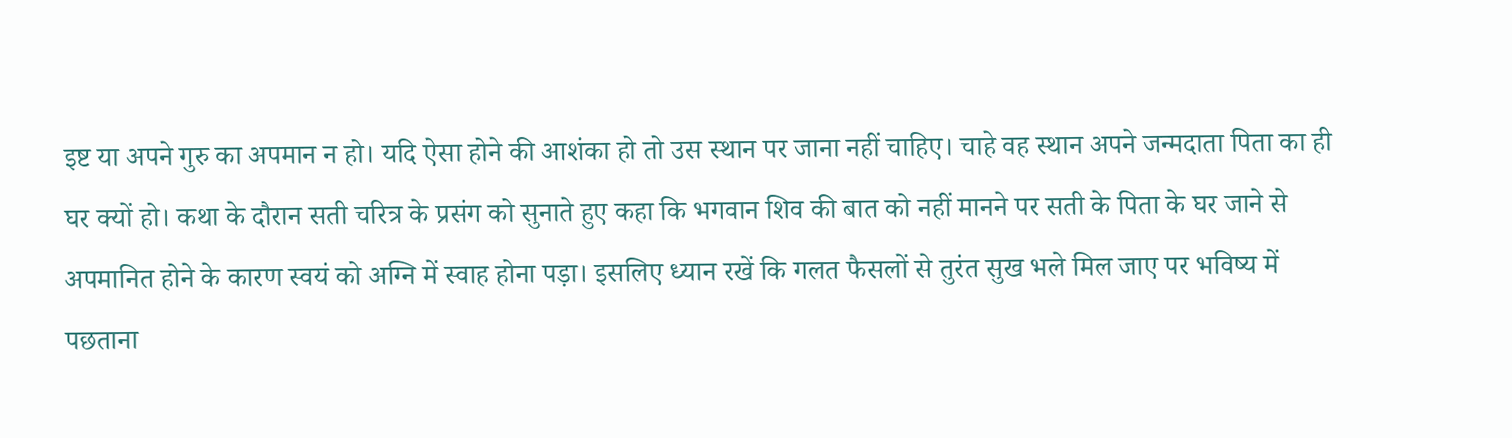इष्ट या अपने गुरु का अपमान न हो। यदि ऐसा होने की आशंका हो तो उस स्थान पर जाना नहीं चाहिए। चाहे वह स्थान अपने जन्मदाता पिता का ही घर क्यों हो। कथा के दौरान सती चरित्र के प्रसंग को सुनाते हुए कहा कि भगवान शिव की बात को नहीं मानने पर सती के पिता के घर जाने से अपमानित होने के कारण स्वयं को अग्नि में स्वाह होना पड़ा। इसलिए ध्यान रखें कि गलत फैसलों से तुरंत सुख भले मिल जाए पर भविष्य में पछताना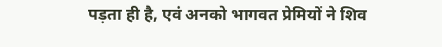पड़ता ही है, एवं अनको भागवत प्रेमियों ने शिव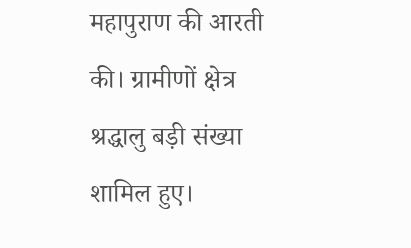महापुराण की आरती की। ग्रामीणों क्षेत्र श्रद्धालु बड़ी संख्या शामिल हुए।